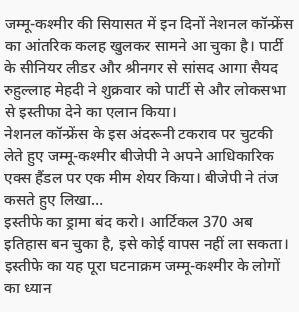जम्मू-कश्मीर की सियासत में इन दिनों नेशनल कॉन्फ्रेंस का आंतरिक कलह खुलकर सामने आ चुका है। पार्टी के सीनियर लीडर और श्रीनगर से सांसद आगा सैयद रुहुल्लाह मेहदी ने शुक्रवार को पार्टी से और लोकसभा से इस्तीफा देने का एलान किया।
नेशनल कॉन्फ्रेंस के इस अंदरूनी टकराव पर चुटकी लेते हुए जम्मू-कश्मीर बीजेपी ने अपने आधिकारिक एक्स हैंडल पर एक मीम शेयर किया। बीजेपी ने तंज कसते हुए लिखा…
इस्तीफे का ड्रामा बंद करो। आर्टिकल 370 अब इतिहास बन चुका है, इसे कोई वापस नहीं ला सकता। इस्तीफे का यह पूरा घटनाक्रम जम्मू-कश्मीर के लोगों का ध्यान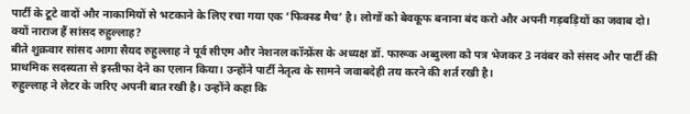पार्टी के टूटे वादों और नाकामियों से भटकाने के लिए रचा गया एक ‘फिक्स्ड मैच’ है। लोगों को बेवकूफ बनाना बंद करो और अपनी गड़बड़ियों का जवाब दो।
क्यों नाराज हैं सांसद रुहुल्लाह?
बीते शुक्रवार सांसद आगा सैयद रुहुल्लाह ने पूर्व सीएम और नेशनल कॉन्फ्रेंस के अध्यक्ष डॉ. फारूक अब्दुल्ला को पत्र भेजकर 3 नवंबर को संसद और पार्टी की प्राथमिक सदस्यता से इस्तीफा देने का एलान किया। उन्होंने पार्टी नेतृत्व के सामने जवाबदेही तय करने की शर्त रखी है।
रुहुल्लाह ने लेटर के जरिए अपनी बात रखी है। उन्होंने कहा कि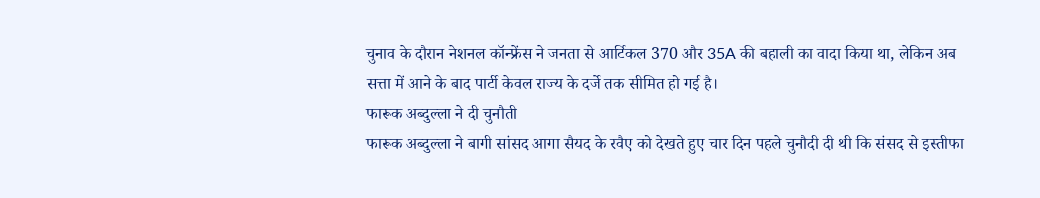चुनाव के दौरान नेशनल कॉन्फ्रेंस ने जनता से आर्टिकल 370 और 35A की बहाली का वादा किया था, लेकिन अब सत्ता में आने के बाद पार्टी केवल राज्य के दर्जे तक सीमित हो गई है।
फारूक अब्दुल्ला ने दी चुनौती
फारूक अब्दुल्ला ने बागी सांसद आगा सैयद के रवैए को देखते हुए चार दिन पहले चुनौदी दी थी कि संसद से इस्तीफा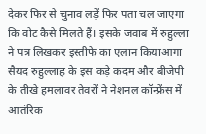देकर फिर से चुनाव लड़ें फिर पता चल जाएगा कि वोट कैसे मिलते हैं। इसके जवाब में रुहुल्ला ने पत्र लिखकर इस्तीफे का एलान कियाआगा सैयद रुहुल्लाह के इस कड़े कदम और बीजेपी के तीखे हमलावर तेवरों ने नेशनल कॉन्फ्रेंस में आतंरिक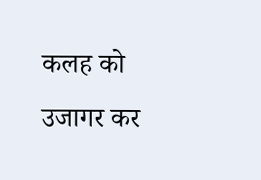कलह को उजागर कर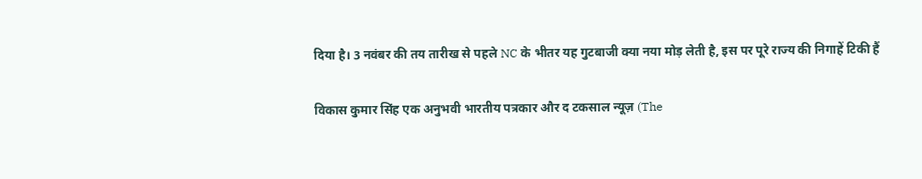दिया है। 3 नवंबर की तय तारीख से पहले NC के भीतर यह गुटबाजी क्या नया मोड़ लेती है, इस पर पूरे राज्य की निगाहें टिकी हैं

विकास कुमार सिंह एक अनुभवी भारतीय पत्रकार और द टकसाल न्यूज़ (The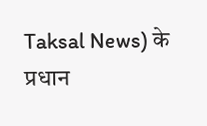Taksal News) के प्रधान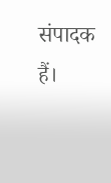संपादक हैं।